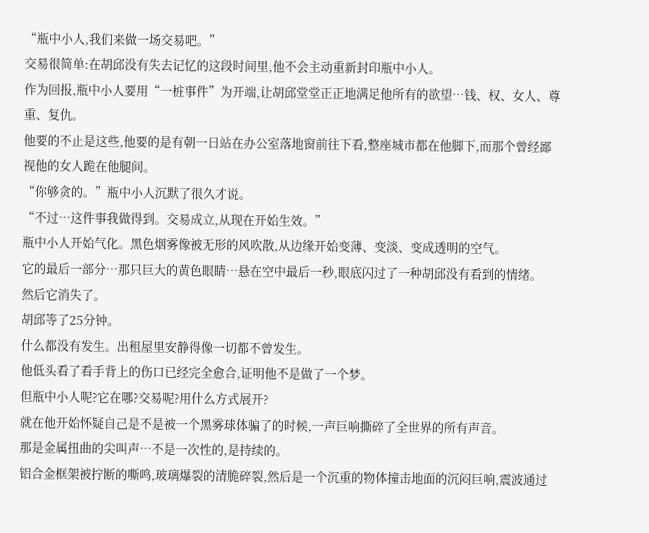“瓶中小人,我们来做一场交易吧。”
交易很简单:在胡邱没有失去记忆的这段时间里,他不会主动重新封印瓶中小人。
作为回报,瓶中小人要用“一桩事件”为开端,让胡邱堂堂正正地满足他所有的欲望…钱、权、女人、尊重、复仇。
他要的不止是这些,他要的是有朝一日站在办公室落地窗前往下看,整座城市都在他脚下,而那个曾经鄙视他的女人跪在他腿间。
“你够贪的。”瓶中小人沉默了很久才说。
“不过…这件事我做得到。交易成立,从现在开始生效。”
瓶中小人开始气化。黑色烟雾像被无形的风吹散,从边缘开始变薄、变淡、变成透明的空气。
它的最后一部分…那只巨大的黄色眼睛…悬在空中最后一秒,眼底闪过了一种胡邱没有看到的情绪。
然后它消失了。
胡邱等了25分钟。
什么都没有发生。出租屋里安静得像一切都不曾发生。
他低头看了看手背上的伤口已经完全愈合,证明他不是做了一个梦。
但瓶中小人呢?它在哪?交易呢?用什么方式展开?
就在他开始怀疑自己是不是被一个黑雾球体骗了的时候,一声巨响撕碎了全世界的所有声音。
那是金属扭曲的尖叫声…不是一次性的,是持续的。
铝合金框架被拧断的嘶鸣,玻璃爆裂的清脆碎裂,然后是一个沉重的物体撞击地面的沉闷巨响,震波通过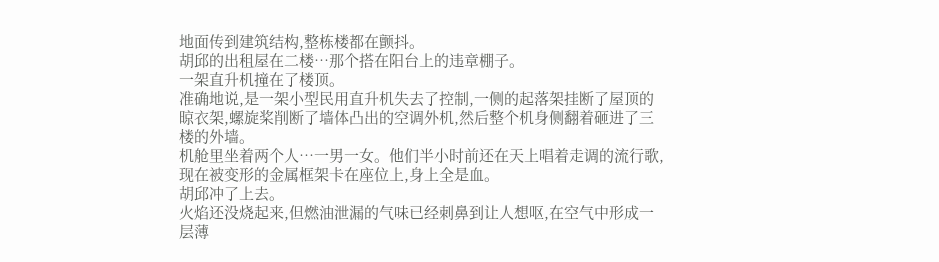地面传到建筑结构,整栋楼都在颤抖。
胡邱的出租屋在二楼…那个搭在阳台上的违章棚子。
一架直升机撞在了楼顶。
准确地说,是一架小型民用直升机失去了控制,一侧的起落架挂断了屋顶的晾衣架,螺旋桨削断了墙体凸出的空调外机,然后整个机身侧翻着砸进了三楼的外墙。
机舱里坐着两个人…一男一女。他们半小时前还在天上唱着走调的流行歌,现在被变形的金属框架卡在座位上,身上全是血。
胡邱冲了上去。
火焰还没烧起来,但燃油泄漏的气味已经刺鼻到让人想呕,在空气中形成一层薄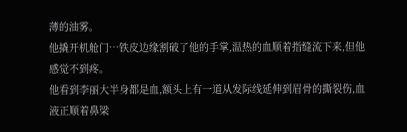薄的油雾。
他撬开机舱门…铁皮边缘割破了他的手掌,温热的血顺着指缝流下来,但他感觉不到疼。
他看到李丽大半身都是血,额头上有一道从发际线延伸到眉骨的撕裂伤,血液正顺着鼻梁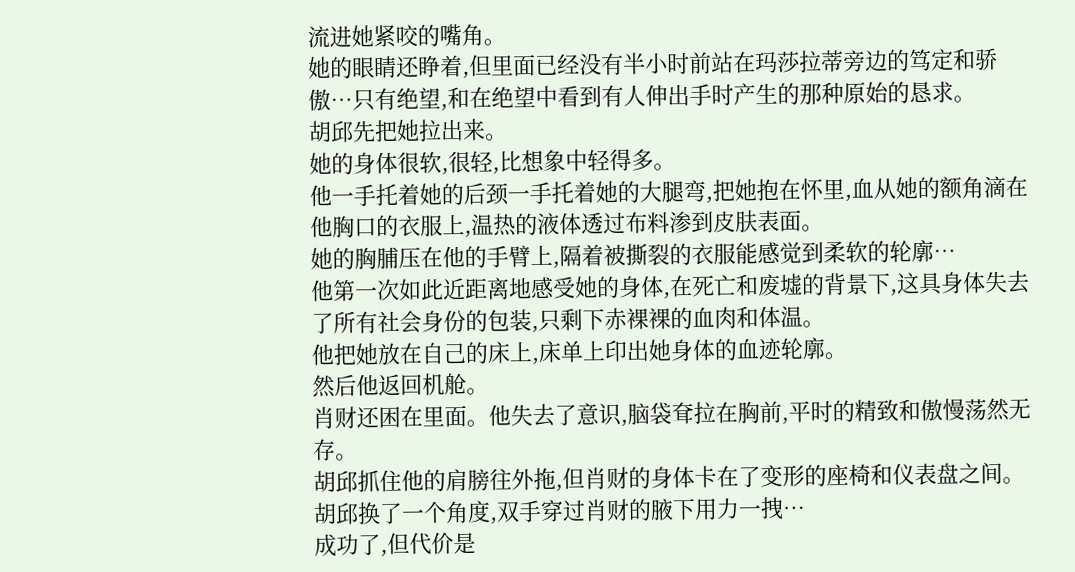流进她紧咬的嘴角。
她的眼睛还睁着,但里面已经没有半小时前站在玛莎拉蒂旁边的笃定和骄傲…只有绝望,和在绝望中看到有人伸出手时产生的那种原始的恳求。
胡邱先把她拉出来。
她的身体很软,很轻,比想象中轻得多。
他一手托着她的后颈一手托着她的大腿弯,把她抱在怀里,血从她的额角滴在他胸口的衣服上,温热的液体透过布料渗到皮肤表面。
她的胸脯压在他的手臂上,隔着被撕裂的衣服能感觉到柔软的轮廓…
他第一次如此近距离地感受她的身体,在死亡和废墟的背景下,这具身体失去了所有社会身份的包装,只剩下赤裸裸的血肉和体温。
他把她放在自己的床上,床单上印出她身体的血迹轮廓。
然后他返回机舱。
肖财还困在里面。他失去了意识,脑袋耷拉在胸前,平时的精致和傲慢荡然无存。
胡邱抓住他的肩膀往外拖,但肖财的身体卡在了变形的座椅和仪表盘之间。
胡邱换了一个角度,双手穿过肖财的腋下用力一拽…
成功了,但代价是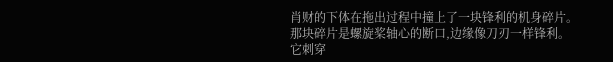肖财的下体在拖出过程中撞上了一块锋利的机身碎片。
那块碎片是螺旋桨轴心的断口,边缘像刀刃一样锋利。
它刺穿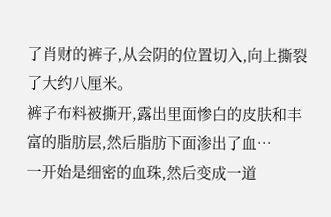了肖财的裤子,从会阴的位置切入,向上撕裂了大约八厘米。
裤子布料被撕开,露出里面惨白的皮肤和丰富的脂肪层,然后脂肪下面渗出了血…
一开始是细密的血珠,然后变成一道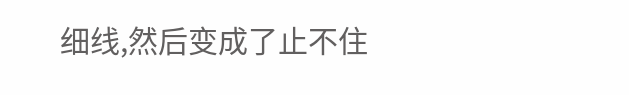细线,然后变成了止不住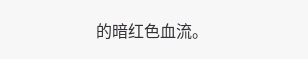的暗红色血流。